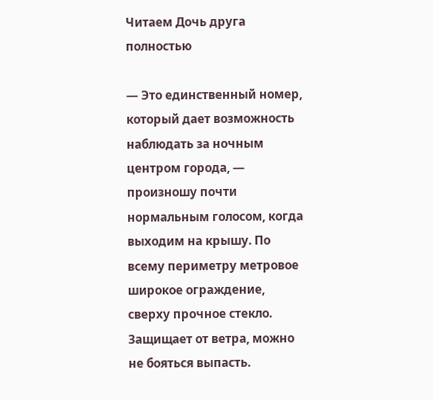Читаем Дочь друга полностью

— Это единственный номер, который дает возможность наблюдать за ночным центром города, — произношу почти нормальным голосом, когда выходим на крышу. По всему периметру метровое широкое ограждение, сверху прочное стекло. Защищает от ветра, можно не бояться выпасть.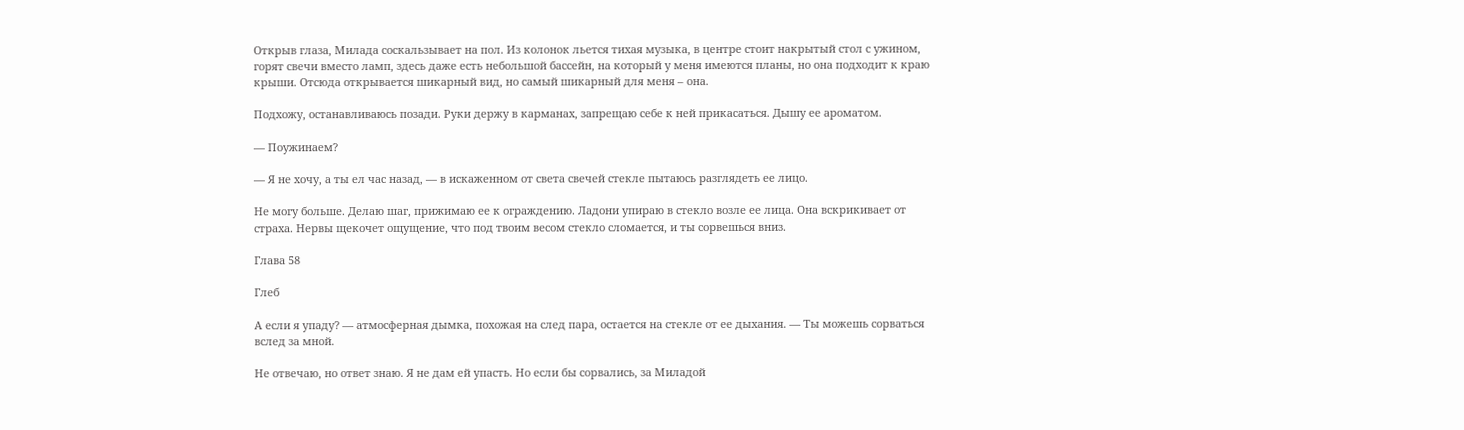Открыв глаза, Милада соскальзывает на пол. Из колонок льется тихая музыка, в центре стоит накрытый стол с ужином, горят свечи вместо ламп, здесь даже есть небольшой бассейн, на который у меня имеются планы, но она подходит к краю крыши. Отсюда открывается шикарный вид, но самый шикарный для меня – она.

Подхожу, останавливаюсь позади. Руки держу в карманах, запрещаю себе к ней прикасаться. Дышу ее ароматом.

— Поужинаем?

— Я не хочу, а ты ел час назад, — в искаженном от света свечей стекле пытаюсь разглядеть ее лицо.

Не могу больше. Делаю шаг, прижимаю ее к ограждению. Ладони упираю в стекло возле ее лица. Она вскрикивает от страха. Нервы щекочет ощущение, что под твоим весом стекло сломается, и ты сорвешься вниз.

Глава 58

Глеб

А если я упаду? — атмосферная дымка, похожая на след пара, остается на стекле от ее дыхания. — Ты можешь сорваться вслед за мной.

Не отвечаю, но ответ знаю. Я не дам ей упасть. Но если бы сорвались, за Миладой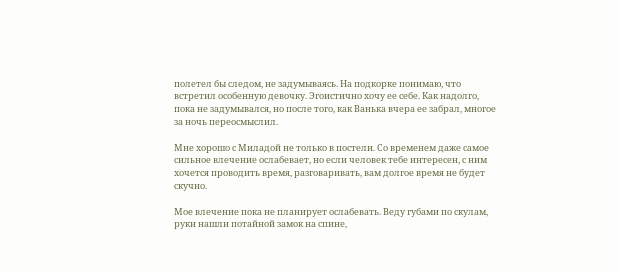полетел бы следом, не задумываясь. На подкорке понимаю, что встретил особенную девочку. Эгоистично хочу ее себе. Как надолго, пока не задумывался, но после того, как Ванька вчера ее забрал, многое за ночь переосмыслил.

Мне хорошо с Миладой не только в постели. Со временем даже самое сильное влечение ослабевает, но если человек тебе интересен, с ним хочется проводить время, разговаривать, вам долгое время не будет скучно.

Мое влечение пока не планирует ослабевать. Веду губами по скулам, руки нашли потайной замок на спине,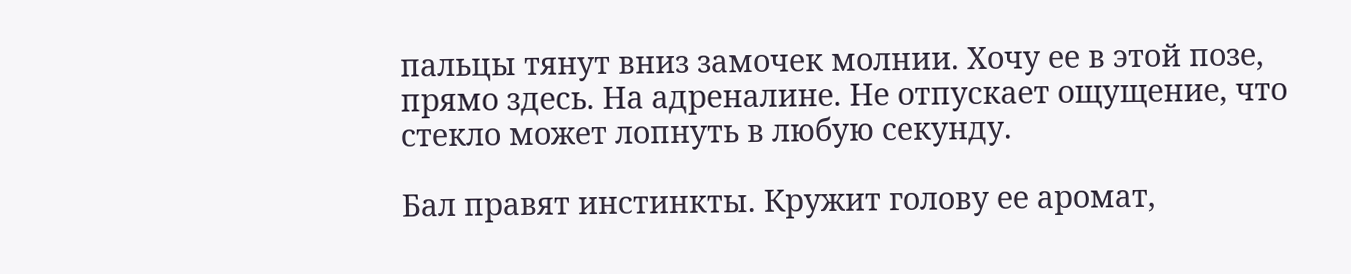пальцы тянут вниз замочек молнии. Хочу ее в этой позе, прямо здесь. На адреналине. Не отпускает ощущение, что стекло может лопнуть в любую секунду.

Бал правят инстинкты. Кружит голову ее аромат,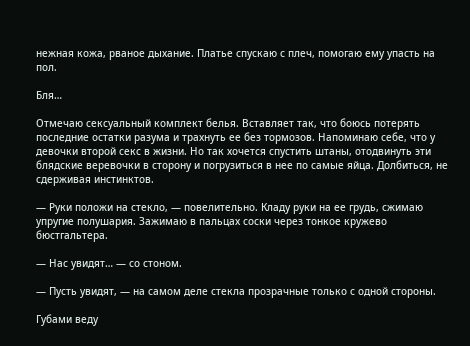нежная кожа, рваное дыхание. Платье спускаю с плеч, помогаю ему упасть на пол.

Бля…

Отмечаю сексуальный комплект белья. Вставляет так, что боюсь потерять последние остатки разума и трахнуть ее без тормозов. Напоминаю себе, что у девочки второй секс в жизни. Но так хочется спустить штаны, отодвинуть эти блядские веревочки в сторону и погрузиться в нее по самые яйца. Долбиться, не сдерживая инстинктов.

— Руки положи на стекло, — повелительно. Кладу руки на ее грудь, сжимаю упругие полушария. Зажимаю в пальцах соски через тонкое кружево бюстгальтера.

— Нас увидят… — со стоном.

— Пусть увидят, — на самом деле стекла прозрачные только с одной стороны.

Губами веду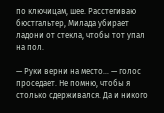по ключицам, шее. Расстегиваю бюстгальтер, Милада убирает ладони от стекла, чтобы тот упал на пол.

— Руки верни на место… — голос проседает. Не помню, чтобы я столько сдерживался. Да и никого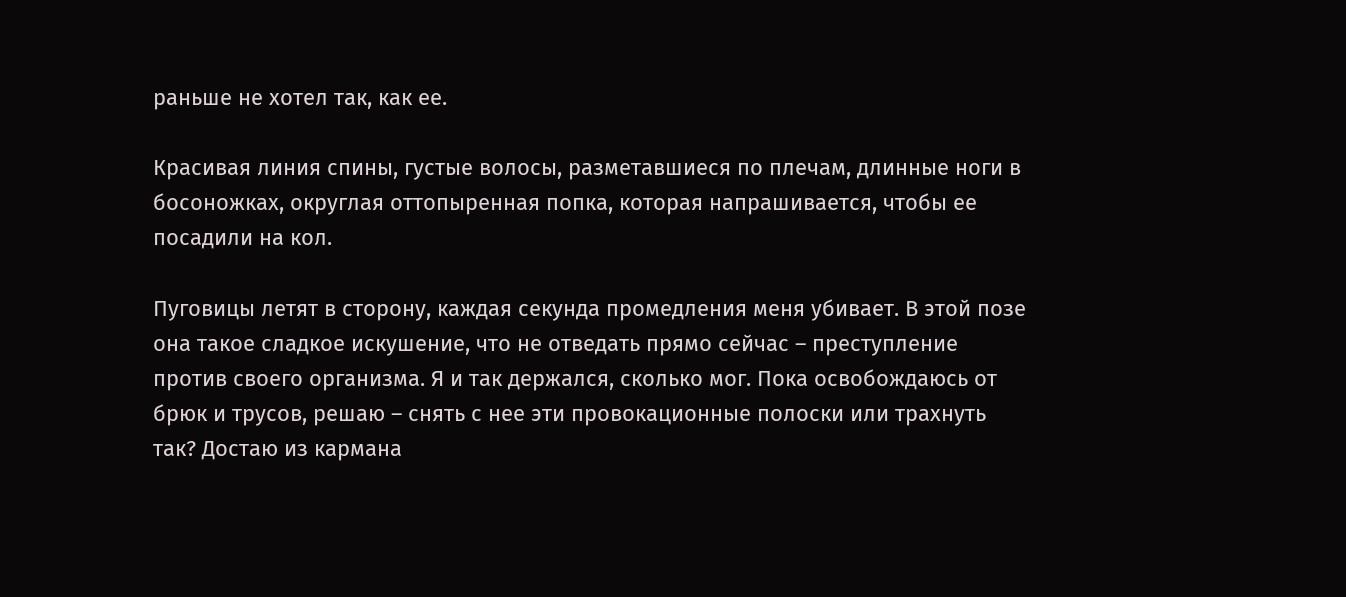раньше не хотел так, как ее.

Красивая линия спины, густые волосы, разметавшиеся по плечам, длинные ноги в босоножках, округлая оттопыренная попка, которая напрашивается, чтобы ее посадили на кол.

Пуговицы летят в сторону, каждая секунда промедления меня убивает. В этой позе она такое сладкое искушение, что не отведать прямо сейчас – преступление против своего организма. Я и так держался, сколько мог. Пока освобождаюсь от брюк и трусов, решаю – снять с нее эти провокационные полоски или трахнуть так? Достаю из кармана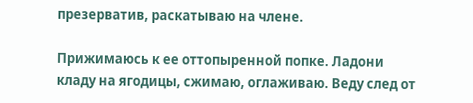презерватив, раскатываю на члене.

Прижимаюсь к ее оттопыренной попке. Ладони кладу на ягодицы, сжимаю, оглаживаю. Веду след от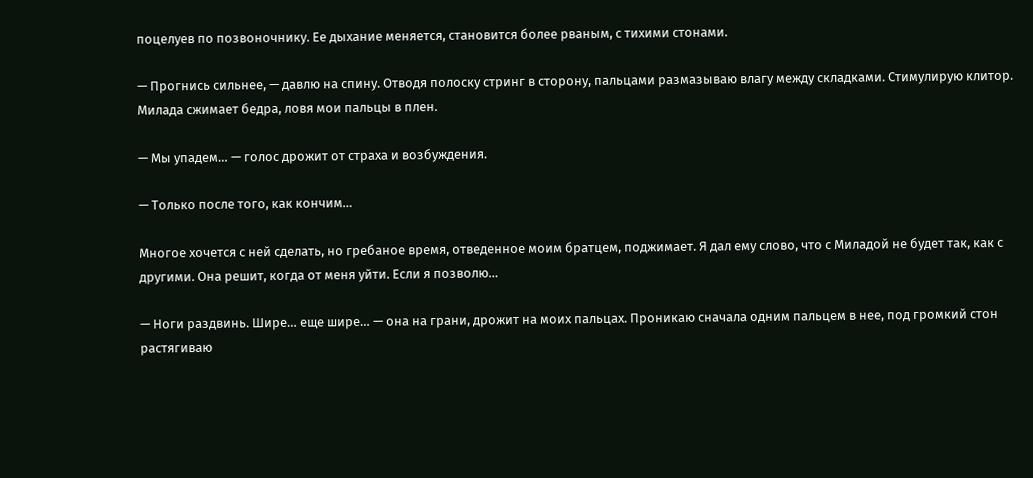поцелуев по позвоночнику. Ее дыхание меняется, становится более рваным, с тихими стонами.

— Прогнись сильнее, — давлю на спину. Отводя полоску стринг в сторону, пальцами размазываю влагу между складками. Стимулирую клитор. Милада сжимает бедра, ловя мои пальцы в плен.

— Мы упадем… — голос дрожит от страха и возбуждения.

— Только после того, как кончим…

Многое хочется с ней сделать, но гребаное время, отведенное моим братцем, поджимает. Я дал ему слово, что с Миладой не будет так, как с другими. Она решит, когда от меня уйти. Если я позволю…

— Ноги раздвинь. Шире… еще шире… — она на грани, дрожит на моих пальцах. Проникаю сначала одним пальцем в нее, под громкий стон растягиваю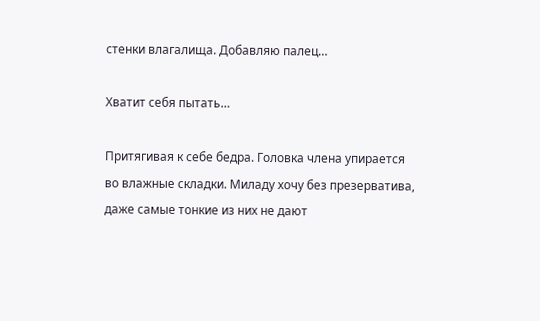стенки влагалища. Добавляю палец…

Хватит себя пытать…

Притягивая к себе бедра. Головка члена упирается во влажные складки. Миладу хочу без презерватива, даже самые тонкие из них не дают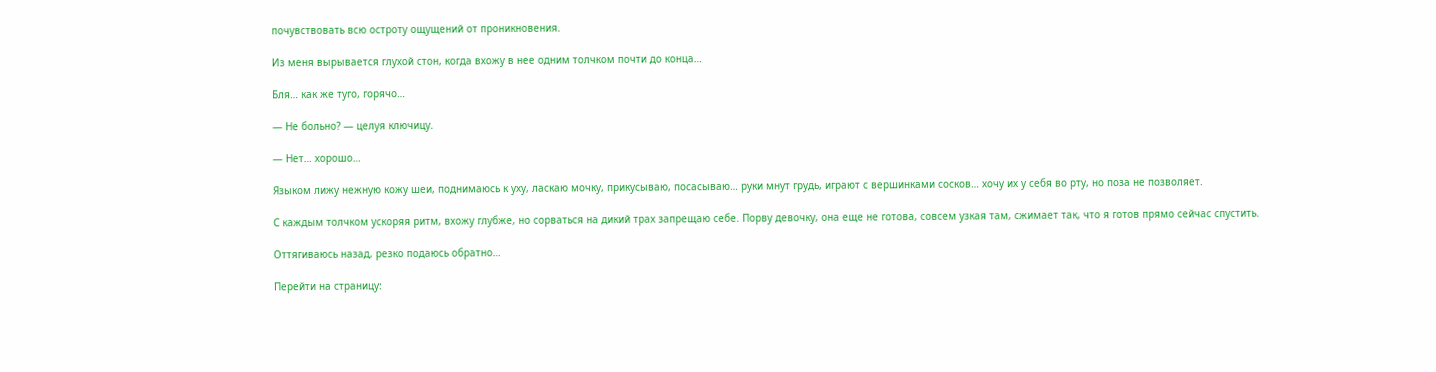почувствовать всю остроту ощущений от проникновения.

Из меня вырывается глухой стон, когда вхожу в нее одним толчком почти до конца…

Бля… как же туго, горячо…

— Не больно? — целуя ключицу.

— Нет… хорошо…

Языком лижу нежную кожу шеи, поднимаюсь к уху, ласкаю мочку, прикусываю, посасываю… руки мнут грудь, играют с вершинками сосков… хочу их у себя во рту, но поза не позволяет.

С каждым толчком ускоряя ритм, вхожу глубже, но сорваться на дикий трах запрещаю себе. Порву девочку, она еще не готова, совсем узкая там, сжимает так, что я готов прямо сейчас спустить.

Оттягиваюсь назад, резко подаюсь обратно…

Перейти на страницу: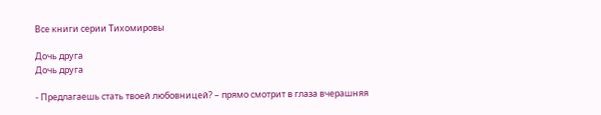Все книги серии Тихомировы

Дочь друга
Дочь друга

- Предлагаешь стать твоей любовницей? – прямо смотрит в глаза вчерашняя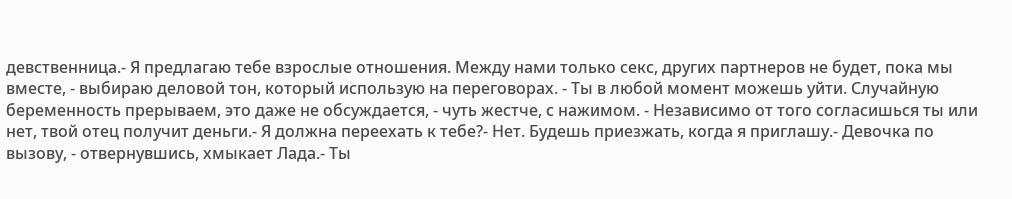девственница.- Я предлагаю тебе взрослые отношения. Между нами только секс, других партнеров не будет, пока мы вместе, - выбираю деловой тон, который использую на переговорах. - Ты в любой момент можешь уйти. Случайную беременность прерываем, это даже не обсуждается, - чуть жестче, с нажимом. - Независимо от того согласишься ты или нет, твой отец получит деньги.- Я должна переехать к тебе?- Нет. Будешь приезжать, когда я приглашу.- Девочка по вызову, - отвернувшись, хмыкает Лада.- Ты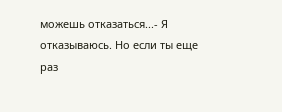можешь отказаться...- Я отказываюсь. Но если ты еще раз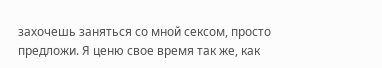захочешь заняться со мной сексом, просто предложи. Я ценю свое время так же, как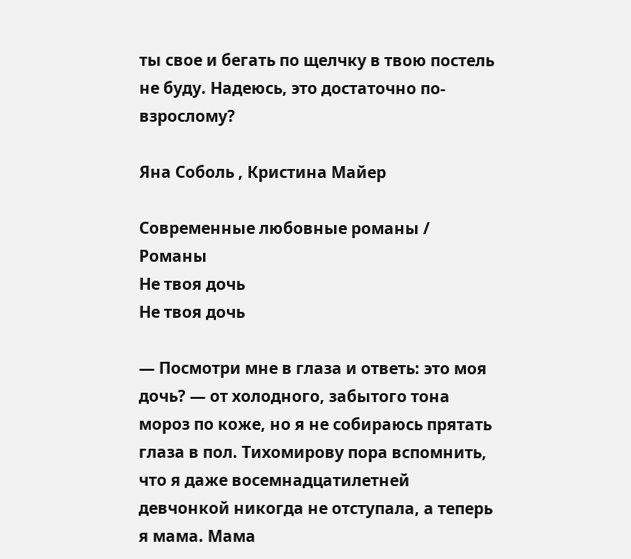ты свое и бегать по щелчку в твою постель не буду. Надеюсь, это достаточно по-взрослому?

Яна Соболь , Кристина Майер

Современные любовные романы / Романы
Не твоя дочь
Не твоя дочь

— Посмотри мне в глаза и ответь: это моя дочь? — от холодного, забытого тона мороз по коже, но я не собираюсь прятать глаза в пол. Тихомирову пора вспомнить, что я даже восемнадцатилетней девчонкой никогда не отступала, а теперь я мама. Мама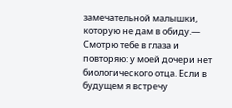замечательной малышки, которую не дам в обиду.— Смотрю тебе в глаза и повторяю: у моей дочери нет биологического отца. Если в будущем я встречу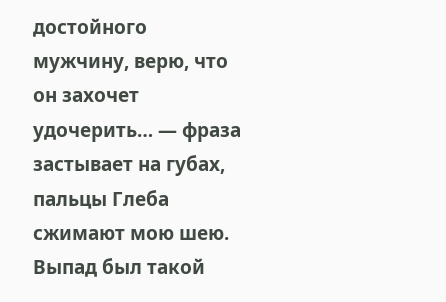достойного мужчину, верю, что он захочет удочерить… — фраза застывает на губах, пальцы Глеба сжимают мою шею. Выпад был такой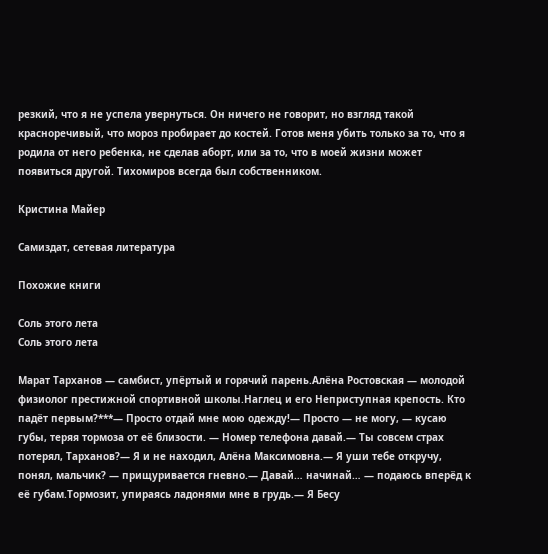резкий, что я не успела увернуться. Он ничего не говорит, но взгляд такой красноречивый, что мороз пробирает до костей. Готов меня убить только за то, что я родила от него ребенка, не сделав аборт, или за то, что в моей жизни может появиться другой. Тихомиров всегда был собственником.

Кристина Майер

Самиздат, сетевая литература

Похожие книги

Соль этого лета
Соль этого лета

Марат Тарханов — самбист, упёртый и горячий парень.Алёна Ростовская — молодой физиолог престижной спортивной школы.Наглец и его Неприступная крепость. Кто падёт первым?***— Просто отдай мне мою одежду!— Просто — не могу, — кусаю губы, теряя тормоза от еë близости. — Номер телефона давай.— Ты совсем страх потерял, Тарханов?— Я и не находил, Алёна Максимовна.— Я уши тебе откручу, понял, мальчик? — прищуривается гневно.— Давай… начинай… — подаюсь вперёд к её губам.Тормозит, упираясь ладонями мне в грудь.— Я Бесу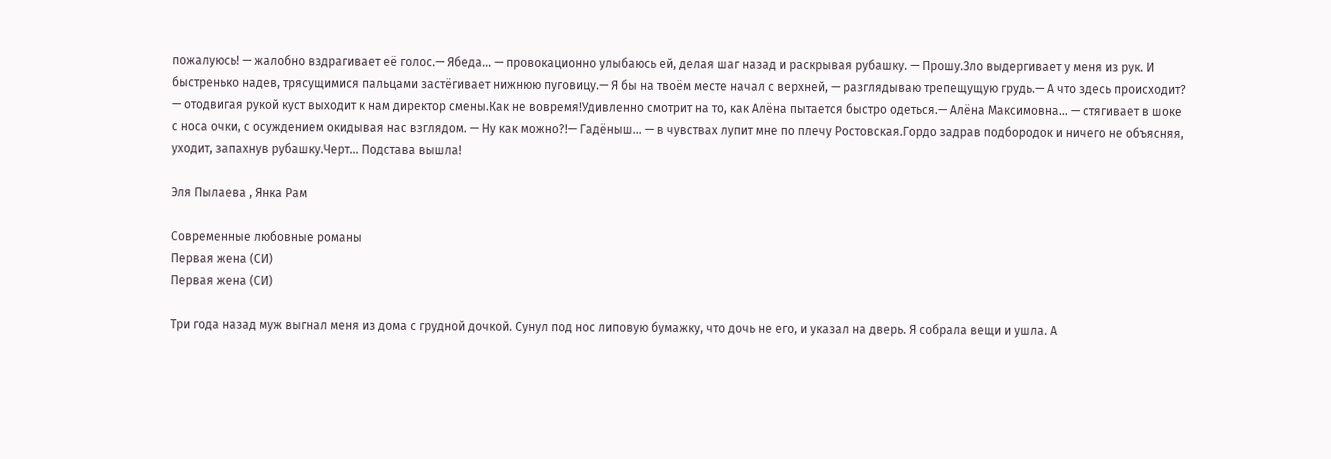пожалуюсь! — жалобно вздрагивает еë голос.— Ябеда… — провокационно улыбаюсь ей, делая шаг назад и раскрывая рубашку. — Прошу.Зло выдергивает у меня из рук. И быстренько надев, трясущимися пальцами застёгивает нижнюю пуговицу.— Я бы на твоём месте начал с верхней, — разглядываю трепещущую грудь.— А что здесь происходит? — отодвигая рукой куст выходит к нам директор смены.Как не вовремя!Удивленно смотрит на то, как Алёна пытается быстро одеться.— Алëна Максимовна… — стягивает в шоке с носа очки, с осуждением окидывая нас взглядом. — Ну как можно?!— Гадёныш… — в чувствах лупит мне по плечу Ростовская.Гордо задрав подбородок и ничего не объясняя, уходит, запахнув рубашку.Черт… Подстава вышла!

Эля Пылаева , Янка Рам

Современные любовные романы
Первая жена (СИ)
Первая жена (СИ)

Три года назад муж выгнал меня из дома с грудной дочкой. Сунул под нос липовую бумажку, что дочь не его, и указал на дверь. Я собрала вещи и ушла. А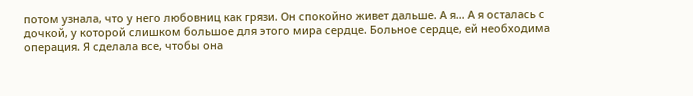потом узнала, что у него любовниц как грязи. Он спокойно живет дальше. А я… А я осталась с дочкой, у которой слишком большое для этого мира сердце. Больное сердце, ей необходима операция. Я сделала все, чтобы она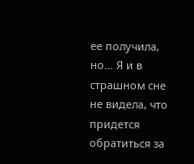ее получила, но… Я и в страшном сне не видела, что придется обратиться за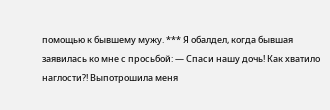помощью к бывшему мужу. *** Я обалдел, когда бывшая заявилась ко мне с просьбой: — Спаси нашу дочь! Как хватило наглости?! Выпотрошила меня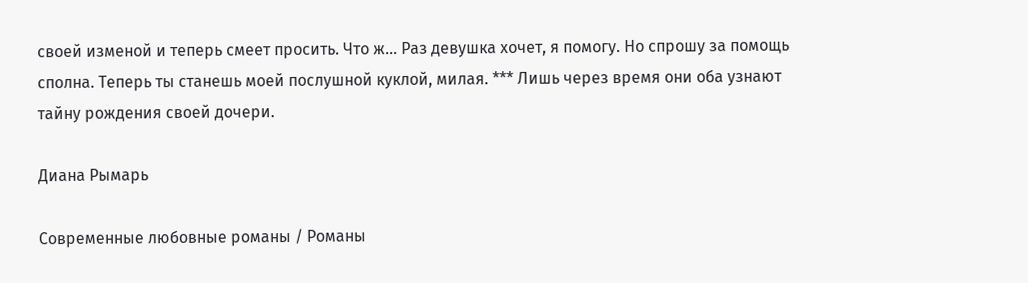своей изменой и теперь смеет просить. Что ж… Раз девушка хочет, я помогу. Но спрошу за помощь сполна. Теперь ты станешь моей послушной куклой, милая. *** Лишь через время они оба узнают тайну рождения своей дочери.

Диана Рымарь

Современные любовные романы / Романы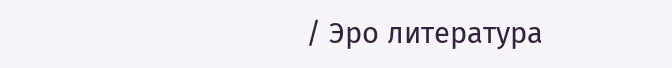/ Эро литература